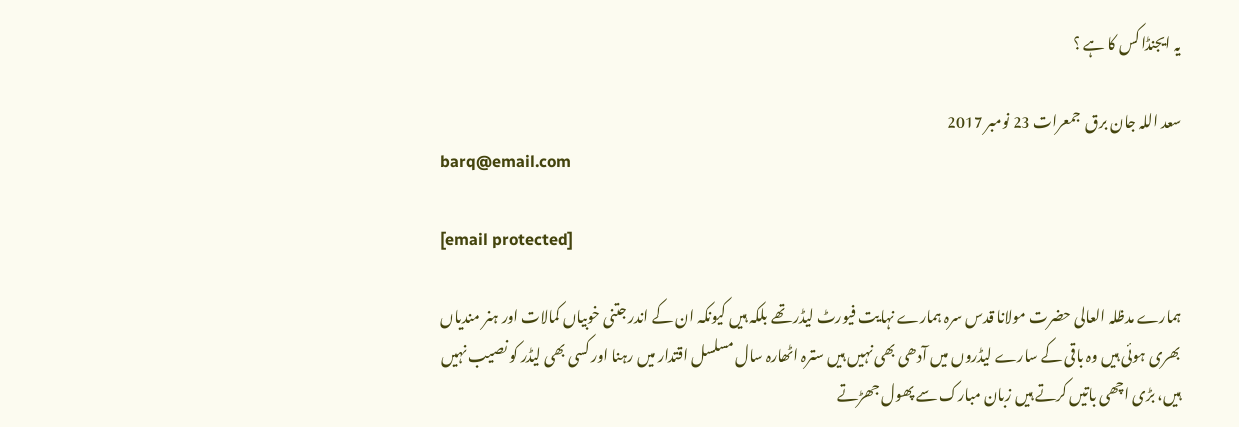یہ ایجنڈا کس کا ہے ؟

سعد اللہ جان برق  جمعرات 23 نومبر 2017
barq@email.com

[email protected]

ہمارے مدظلہ العالی حضرت مولانا قدس سرہ ہمارے نہایت فیورٹ لیڈر تھے بلکہ ہیں کیونکہ ان کے اندر جتنی خوبیاں کمالات اور ہنر مندیاں بھری ہوئی ہیں وہ باقی کے سارے لیڈروں میں آدھی بھی نہیں ہیں سترہ اٹھارہ سال مسلسل اقتدار میں رہنا اور کسی بھی لیڈر کو نصیب نہیں ہیں، بڑی اچھی باتیں کرتے ہیں زبان مبارک سے پھول جھڑتے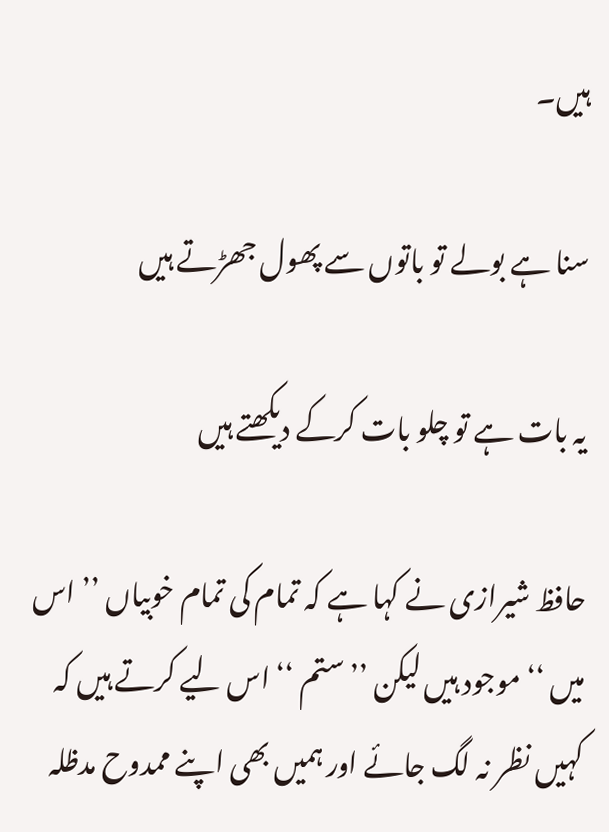ہیں۔

سنا ہے بولے تو باتوں سے پھول جھڑتے ہیں

یہ بات ہے تو چلو بات کرکے دیکھتے ہیں

حافظ شیرازی نے کہا ہے کہ تمام کی تمام خوبیاں ’’ اس میں ‘‘ موجود ہیں لیکن ’’ ستم ‘‘ اس لیے کرتے ہیں کہ کہیں نظر نہ لگ جائے اور ہمیں بھی اپنے ممدوح مدظلہ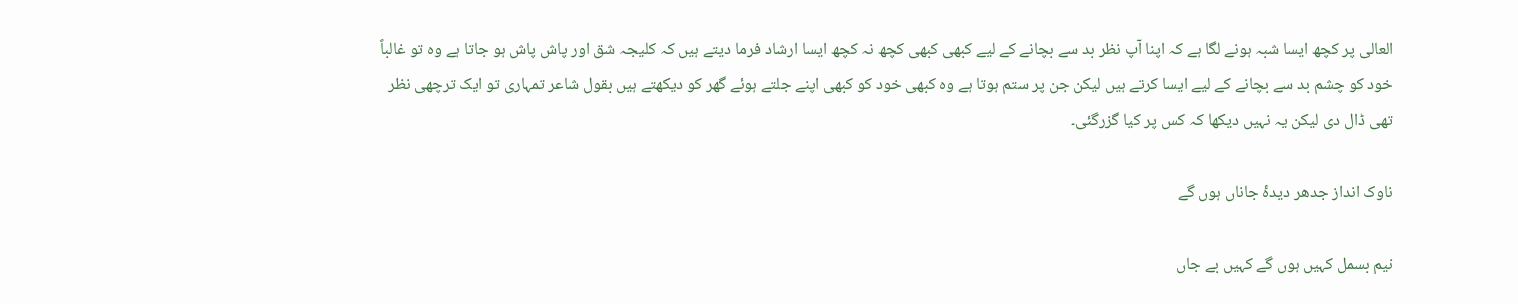العالی پر کچھ ایسا شبہ ہونے لگا ہے کہ اپنا آپ نظر بد سے بچانے کے لیے کبھی کبھی کچھ نہ کچھ ایسا ارشاد فرما دیتے ہیں کہ کلیجہ شق اور پاش پاش ہو جاتا ہے وہ تو غالباً خود کو چشم بد سے بچانے کے لیے ایسا کرتے ہیں لیکن جن پر ستم ہوتا ہے وہ کبھی خود کو کبھی اپنے جلتے ہوئے گھر کو دیکھتے ہیں بقول شاعر تمہاری تو ایک ترچھی نظر تھی ڈال دی لیکن یہ نہیں دیکھا کہ کس پر کیا گزرگئی۔

ناوک انداز جدھر دیدۂ جاناں ہوں گے

نیم بسمل کہیں ہوں گے کہیں بے جاں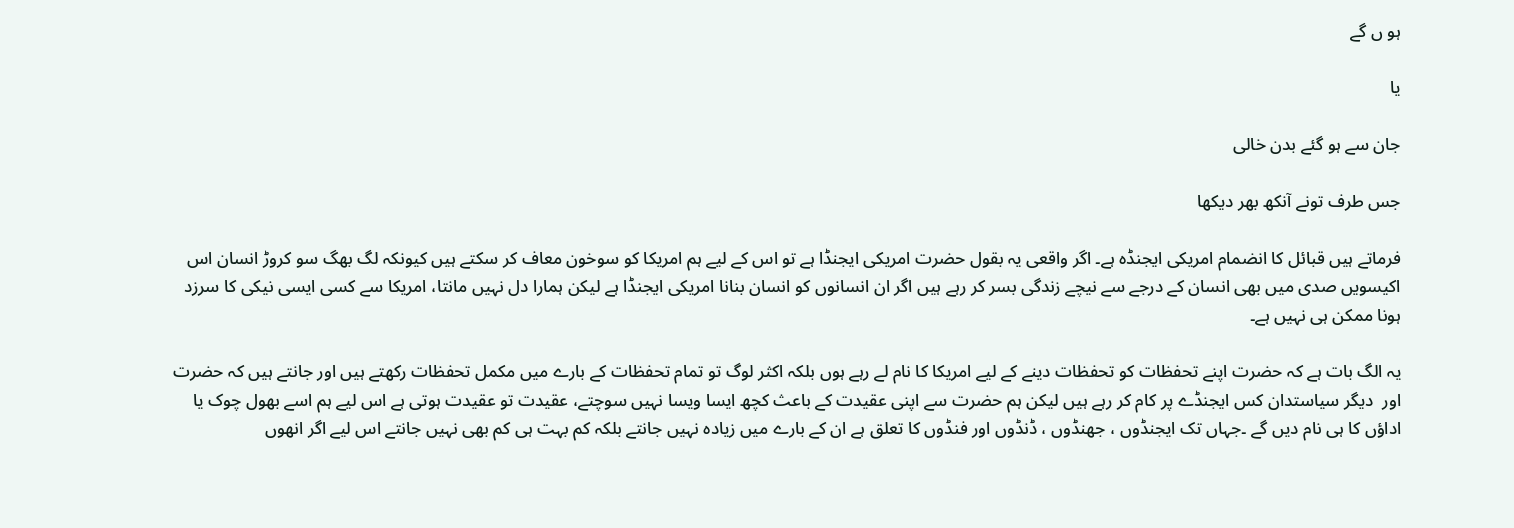ہو ں گے

یا

جان سے ہو گئے بدن خالی

جس طرف تونے آنکھ بھر دیکھا

فرماتے ہیں قبائل کا انضمام امریکی ایجنڈہ ہے۔ اگر واقعی یہ بقول حضرت امریکی ایجنڈا ہے تو اس کے لیے ہم امریکا کو سوخون معاف کر سکتے ہیں کیونکہ لگ بھگ سو کروڑ انسان اس اکیسویں صدی میں بھی انسان کے درجے سے نیچے زندگی بسر کر رہے ہیں اگر ان انسانوں کو انسان بنانا امریکی ایجنڈا ہے لیکن ہمارا دل نہیں مانتا، امریکا سے کسی ایسی نیکی کا سرزد ہونا ممکن ہی نہیں ہے۔

یہ الگ بات ہے کہ حضرت اپنے تحفظات کو تحفظات دینے کے لیے امریکا کا نام لے رہے ہوں بلکہ اکثر لوگ تو تمام تحفظات کے بارے میں مکمل تحفظات رکھتے ہیں اور جانتے ہیں کہ حضرت اور  دیگر سیاستدان کس ایجنڈے پر کام کر رہے ہیں لیکن ہم حضرت سے اپنی عقیدت کے باعث کچھ ایسا ویسا نہیں سوچتے، عقیدت تو عقیدت ہوتی ہے اس لیے ہم اسے بھول چوک یا اداؤں کا ہی نام دیں گے ۔جہاں تک ایجنڈوں ، جھنڈوں ، ڈنڈوں اور فنڈوں کا تعلق ہے ان کے بارے میں زیادہ نہیں جانتے بلکہ کم بہت ہی کم بھی نہیں جانتے اس لیے اگر انھوں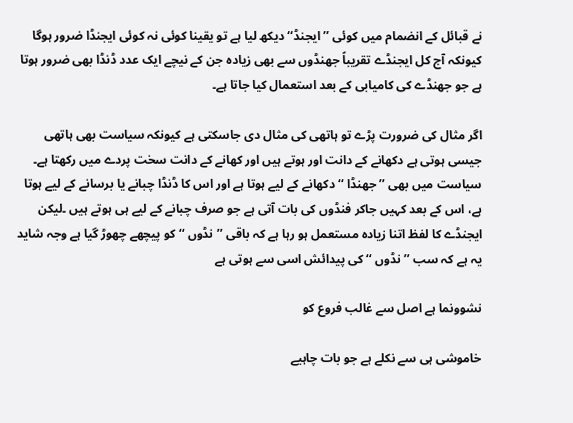نے قبائل کے انضمام میں کوئی ’’ ایجنڈ‘‘ دیکھ لیا ہے تو یقینا کوئی نہ کوئی ایجنڈا ضرور ہوگا کیونکہ آج کل ایجنڈے تقریباً جھنڈوں سے بھی زیادہ جن کے نیچے ایک عدد ڈنڈا بھی ضرور ہوتا ہے جو جھنڈے کی کامیابی کے بعد استعمال کیا جاتا ہے۔

اگر مثال کی ضرورت پڑے تو ہاتھی کی مثال دی جاسکتی ہے کیونکہ سیاست بھی ہاتھی جیسی ہوتی ہے دکھانے کے دانت اور ہوتے ہیں اور کھانے کے دانت سخت پردے میں رکھتا ہے۔ سیاست میں بھی ’’ جھنڈا ‘‘ دکھانے کے لیے ہوتا ہے اور اس کا ڈنڈا چبانے یا برسانے کے لیے ہوتا ہے، اس کے بعد کہیں جاکر فنڈوں کی بات آتی ہے جو صرف چبانے کے لیے ہی ہوتے ہیں ۔لیکن ایجنڈے کا لفظ اتنا زیادہ مستعمل ہو رہا ہے کہ باقی ’’نڈوں ‘‘ کو پیچھے چھوڑ گیا ہے وجہ شاید یہ ہے کہ سب ’’ نڈوں ‘‘ کی پیدائش اسی سے ہوتی ہے

نشوونما ہے اصل سے غالب فروع کو

خاموشی ہی سے نکلے ہے جو بات چاہیے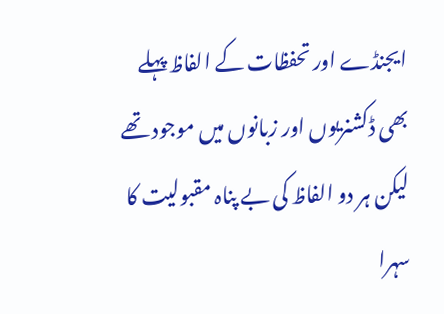ایجنڈے اور تحفظات کے الفاظ پہلے بھی ڈکشنریوں اور زبانوں میں موجود تھے لیکن ہر دو الفاظ کی بے پناہ مقبولیت کا سہرا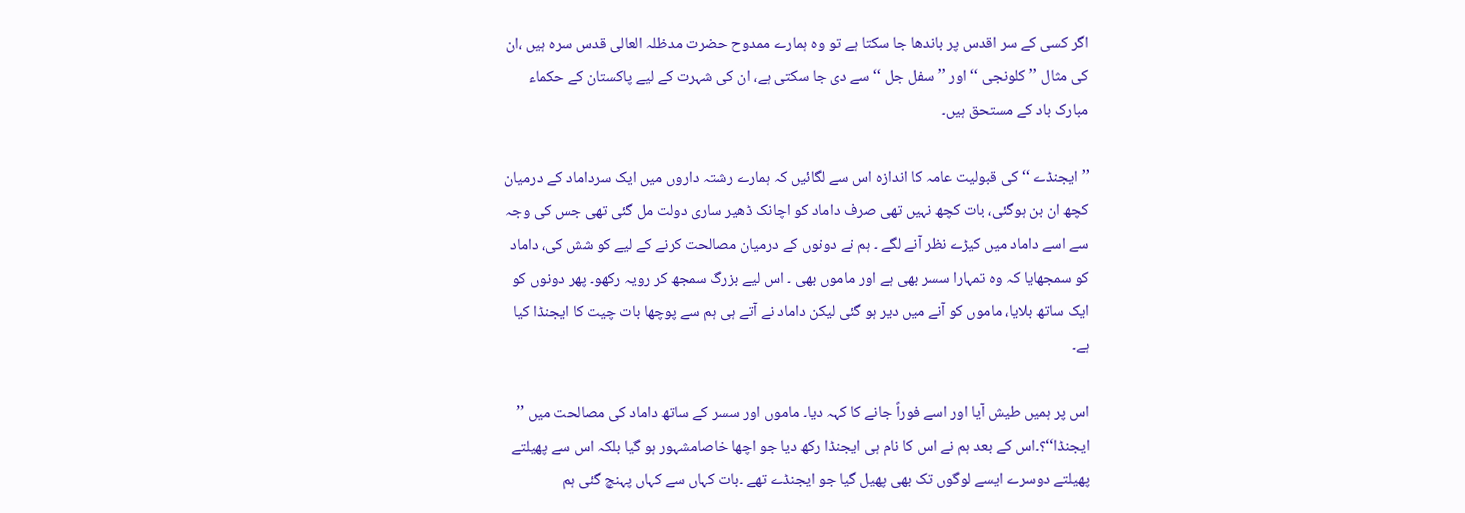اگر کسی کے سر اقدس پر باندھا جا سکتا ہے تو وہ ہمارے ممدوح حضرت مدظلہ العالی قدس سرہ ہیں ،ان کی مثال ’’ کلونجی ‘‘ اور ’’ سفل جل ‘‘ سے دی جا سکتی ہے، ان کی شہرت کے لیے پاکستان کے حکماء مبارک باد کے مستحق ہیں۔

’’ ایجنڈے ‘‘ کی قبولیت عامہ کا اندازہ اس سے لگائیں کہ ہمارے رشتہ داروں میں ایک سرداماد کے درمیان کچھ ان بن ہوگئی، بات کچھ نہیں تھی صرف داماد کو اچانک ڈھیر ساری دولت مل گئی تھی جس کی وجہ سے اسے داماد میں کیڑے نظر آنے لگے ۔ ہم نے دونوں کے درمیان مصالحت کرنے کے لیے کو شش کی، داماد کو سمجھایا کہ وہ تمہارا سسر بھی ہے اور ماموں بھی ۔ اس لیے بزرگ سمجھ کر رویہ رکھو۔ پھر دونوں کو ایک ساتھ بلایا، ماموں کو آنے میں دیر ہو گئی لیکن داماد نے آتے ہی ہم سے پوچھا بات چیت کا ایجنڈا کیا ہے۔

اس پر ہمیں طیش آیا اور اسے فوراً جانے کا کہہ دیا۔ ماموں اور سسر کے ساتھ داماد کی مصالحت میں ’’ ایجنڈا‘‘؟۔اس کے بعد ہم نے اس کا نام ہی ایجنڈا رکھ دیا جو اچھا خاصامشہور ہو گیا بلکہ اس سے پھیلتے پھیلتے دوسرے ایسے لوگوں تک بھی پھیل گیا جو ایجنڈے تھے ۔بات کہاں سے کہاں پہنچ گئی ہم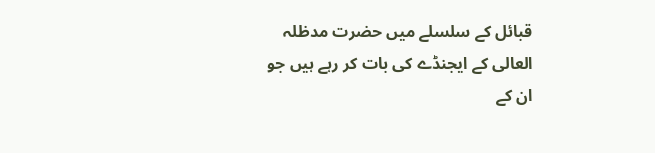قبائل کے سلسلے میں حضرت مدظلہ العالی کے ایجنڈے کی بات کر رہے ہیں جو ان کے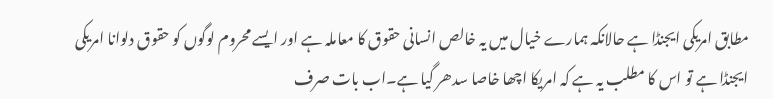مطابق امریکی ایجنڈا ہے حالانکہ ہمارے خیال میں یہ خالص انسانی حقوق کا معاملہ ہے اور ایسے محروم لوگوں کو حقوق دلوانا امریکی ایجنڈا ہے تو اس کا مطلب یہ ہے کہ امریکا اچھا خاصا سدھر گیا ہے۔اب بات صرف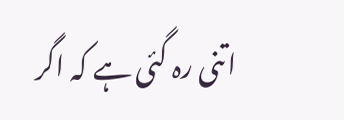اتنی رہ گئی ہے کہ اگر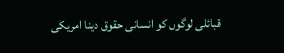قبائلی لوگوں کو انسانی حقوق دینا امریکی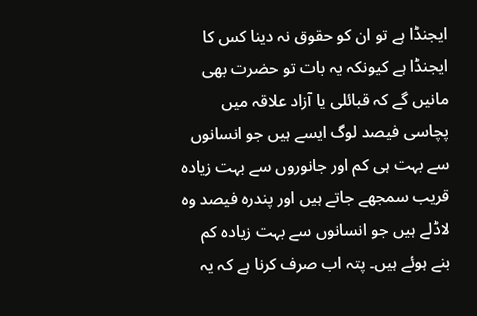ایجنڈا ہے تو ان کو حقوق نہ دینا کس کا ایجنڈا ہے کیونکہ یہ بات تو حضرت بھی مانیں گے کہ قبائلی یا آزاد علاقہ میں پچاسی فیصد لوگ ایسے ہیں جو انسانوں سے بہت ہی کم اور جانوروں سے بہت زیادہ قریب سمجھے جاتے ہیں اور پندرہ فیصد وہ لاڈلے ہیں جو انسانوں سے بہت زیادہ کم بنے ہوئے ہیں۔ پتہ اب صرف کرنا ہے کہ یہ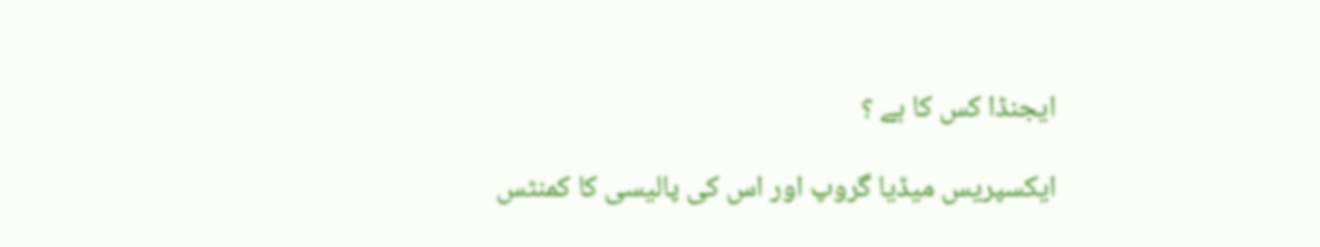ایجنڈا کس کا ہے ؟

ایکسپریس میڈیا گروپ اور اس کی پالیسی کا کمنٹس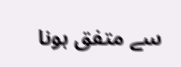سے متفق ہونا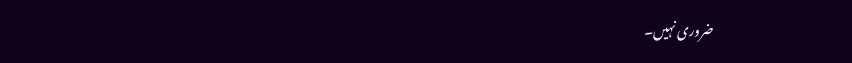ضروری نہیں۔